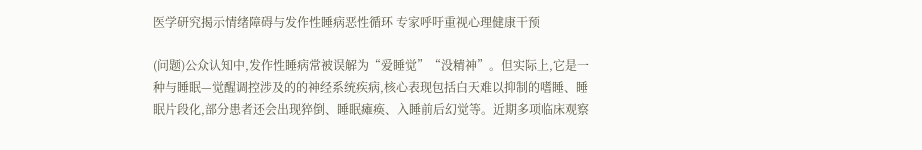医学研究揭示情绪障碍与发作性睡病恶性循环 专家呼吁重视心理健康干预

(问题)公众认知中,发作性睡病常被误解为“爱睡觉”“没精神”。但实际上,它是一种与睡眠—觉醒调控涉及的的神经系统疾病,核心表现包括白天难以抑制的嗜睡、睡眠片段化,部分患者还会出现猝倒、睡眠瘫痪、入睡前后幻觉等。近期多项临床观察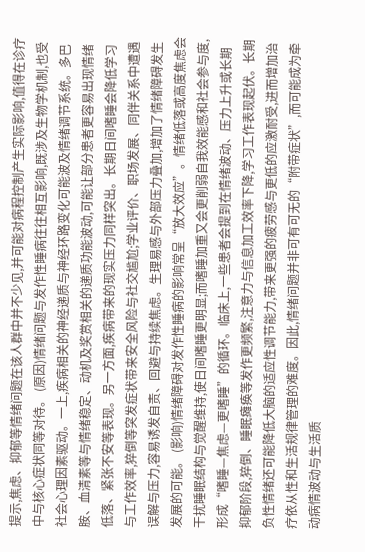提示,焦虑、抑郁等情绪问题在该人群中并不少见,并可能对病程控制产生实际影响,值得在诊疗中与核心症状同等对待。 (原因)情绪问题与发作性睡病往往相互影响,既涉及生物学机制,也受社会心理因素驱动。一上,疾病相关的神经递质与神经环路变化可能波及情绪调节系统。多巴胺、血清素等与情绪稳定、动机及奖赏相关的递质功能波动,可能让部分患者更容易出现情绪低落、紧张不安等表现。另一方面,疾病带来的现实压力同样突出。长期日间嗜睡会降低学习与工作效率,猝倒等突发症状带来安全风险与社交尴尬;学业评价、职场发展、同伴关系中遭遇误解与压力,容易诱发自责、回避与持续焦虑。生理易感与外部压力叠加,增加了情绪障碍发生发展的可能。 (影响)情绪障碍对发作性睡病的影响常呈“放大效应”。情绪低落或高度焦虑会干扰睡眠结构与觉醒维持,使日间嗜睡更明显;而嗜睡加重又会更削弱自我效能感和社会参与度,形成“嗜睡—焦虑—更嗜睡”的循环。临床上,一些患者会提到在情绪波动、压力上升或长期抑郁阶段,猝倒、睡眠瘫痪等发作更频繁,注意力与信息加工效率下降,学习工作表现起伏。长期负性情绪还可能降低大脑的适应性调节能力,带来更强的疲劳感与更低的应激耐受,进而增加治疗依从性和生活规律管理的难度。因此,情绪问题并非可有可无的“附带症状”,而可能成为牵动病情波动与生活质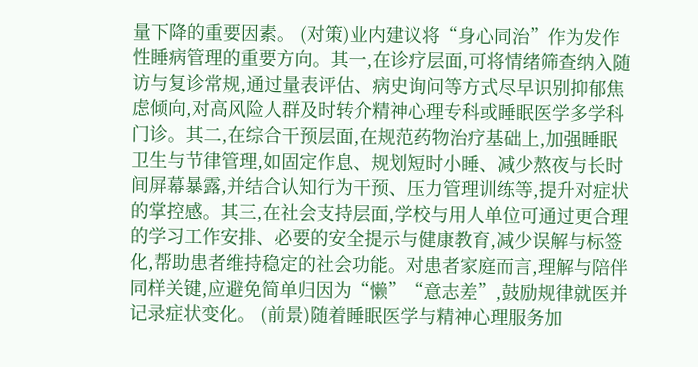量下降的重要因素。 (对策)业内建议将“身心同治”作为发作性睡病管理的重要方向。其一,在诊疗层面,可将情绪筛查纳入随访与复诊常规,通过量表评估、病史询问等方式尽早识别抑郁焦虑倾向,对高风险人群及时转介精神心理专科或睡眠医学多学科门诊。其二,在综合干预层面,在规范药物治疗基础上,加强睡眠卫生与节律管理,如固定作息、规划短时小睡、减少熬夜与长时间屏幕暴露,并结合认知行为干预、压力管理训练等,提升对症状的掌控感。其三,在社会支持层面,学校与用人单位可通过更合理的学习工作安排、必要的安全提示与健康教育,减少误解与标签化,帮助患者维持稳定的社会功能。对患者家庭而言,理解与陪伴同样关键,应避免简单归因为“懒”“意志差”,鼓励规律就医并记录症状变化。 (前景)随着睡眠医学与精神心理服务加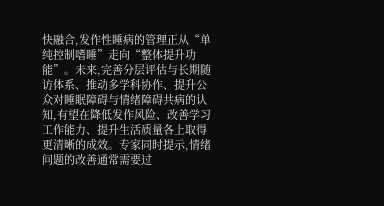快融合,发作性睡病的管理正从“单纯控制嗜睡”走向“整体提升功能”。未来,完善分层评估与长期随访体系、推动多学科协作、提升公众对睡眠障碍与情绪障碍共病的认知,有望在降低发作风险、改善学习工作能力、提升生活质量各上取得更清晰的成效。专家同时提示,情绪问题的改善通常需要过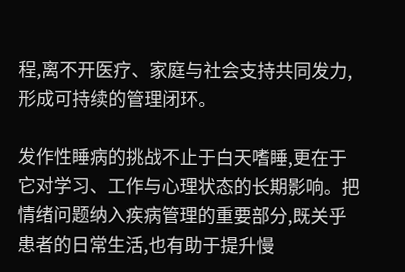程,离不开医疗、家庭与社会支持共同发力,形成可持续的管理闭环。

发作性睡病的挑战不止于白天嗜睡,更在于它对学习、工作与心理状态的长期影响。把情绪问题纳入疾病管理的重要部分,既关乎患者的日常生活,也有助于提升慢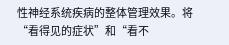性神经系统疾病的整体管理效果。将“看得见的症状”和“看不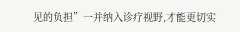见的负担”一并纳入诊疗视野,才能更切实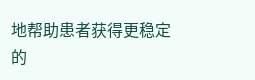地帮助患者获得更稳定的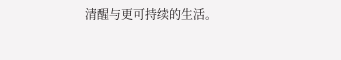清醒与更可持续的生活。